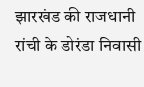झारखंड की राजधानी रांची के डोरंडा निवासी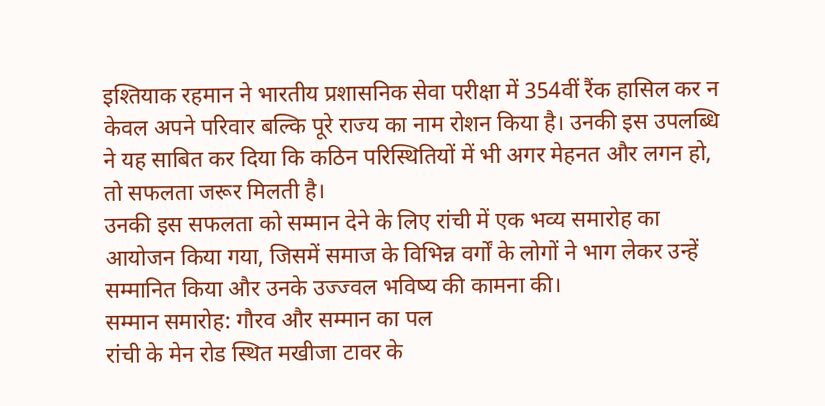इश्तियाक रहमान ने भारतीय प्रशासनिक सेवा परीक्षा में 354वीं रैंक हासिल कर न केवल अपने परिवार बल्कि पूरे राज्य का नाम रोशन किया है। उनकी इस उपलब्धि ने यह साबित कर दिया कि कठिन परिस्थितियों में भी अगर मेहनत और लगन हो, तो सफलता जरूर मिलती है।
उनकी इस सफलता को सम्मान देने के लिए रांची में एक भव्य समारोह का आयोजन किया गया, जिसमें समाज के विभिन्न वर्गों के लोगों ने भाग लेकर उन्हें सम्मानित किया और उनके उज्ज्वल भविष्य की कामना की।
सम्मान समारोह: गौरव और सम्मान का पल
रांची के मेन रोड स्थित मखीजा टावर के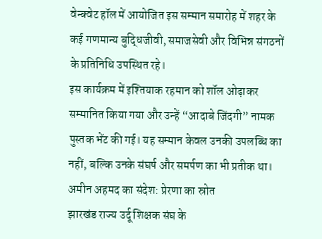वेन्क्वेट हॉल में आयोजित इस सम्मान समारोह में शहर के कई गणमान्य बुद्धिजीवी, समाजसेवी और विभिन्न संगठनों के प्रतिनिधि उपस्थित रहे।
इस कार्यक्रम में इश्तियाक रहमान को शॉल ओढ़ाकर सम्मानित किया गया और उन्हें “आदाबे जिंदगी” नामक पुस्तक भेंट की गई। यह सम्मान केवल उनकी उपलब्धि का नहीं, बल्कि उनके संघर्ष और समर्पण का भी प्रतीक था।
अमीन अहमद का संदेश: प्रेरणा का स्रोत
झारखंड राज्य उर्दू शिक्षक संघ के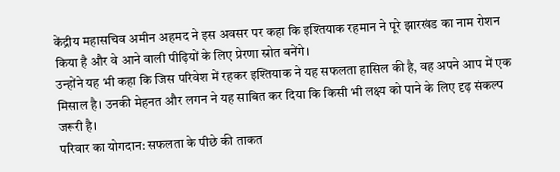केंद्रीय महासचिव अमीन अहमद ने इस अवसर पर कहा कि इश्तियाक रहमान ने पूरे झारखंड का नाम रोशन किया है और वे आने वाली पीढ़ियों के लिए प्रेरणा स्रोत बनेंगे।
उन्होंने यह भी कहा कि जिस परिवेश में रहकर इश्तियाक ने यह सफलता हासिल की है, वह अपने आप में एक मिसाल है। उनकी मेहनत और लगन ने यह साबित कर दिया कि किसी भी लक्ष्य को पाने के लिए दृढ़ संकल्प जरूरी है।
परिवार का योगदान: सफलता के पीछे की ताकत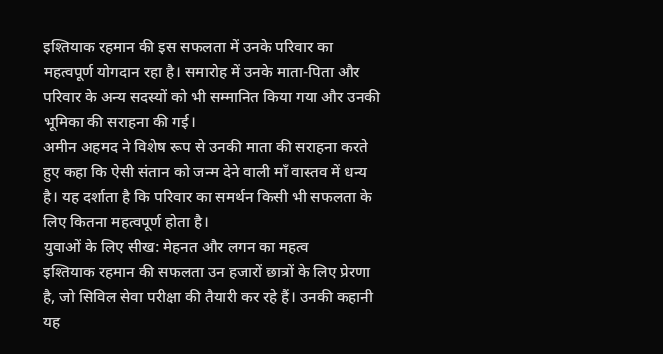इश्तियाक रहमान की इस सफलता में उनके परिवार का महत्वपूर्ण योगदान रहा है। समारोह में उनके माता-पिता और परिवार के अन्य सदस्यों को भी सम्मानित किया गया और उनकी भूमिका की सराहना की गई।
अमीन अहमद ने विशेष रूप से उनकी माता की सराहना करते हुए कहा कि ऐसी संतान को जन्म देने वाली माँ वास्तव में धन्य है। यह दर्शाता है कि परिवार का समर्थन किसी भी सफलता के लिए कितना महत्वपूर्ण होता है।
युवाओं के लिए सीख: मेहनत और लगन का महत्व
इश्तियाक रहमान की सफलता उन हजारों छात्रों के लिए प्रेरणा है, जो सिविल सेवा परीक्षा की तैयारी कर रहे हैं। उनकी कहानी यह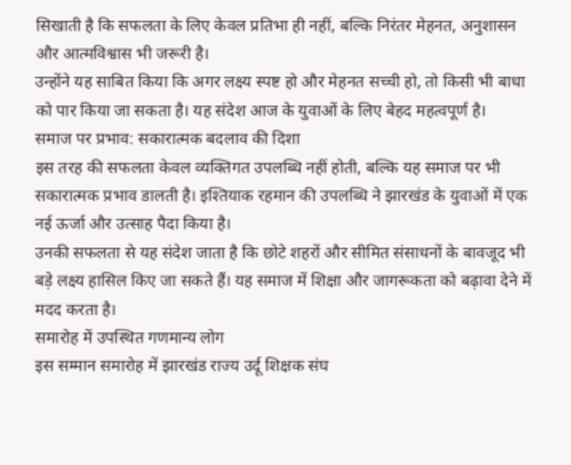सिखाती है कि सफलता के लिए केवल प्रतिभा ही नहीं, बल्कि निरंतर मेहनत, अनुशासन और आत्मविश्वास भी जरूरी है।
उन्होंने यह साबित किया कि अगर लक्ष्य स्पष्ट हो और मेहनत सच्ची हो, तो किसी भी बाधा को पार किया जा सकता है। यह संदेश आज के युवाओं के लिए बेहद महत्वपूर्ण है।
समाज पर प्रभाव: सकारात्मक बदलाव की दिशा
इस तरह की सफलता केवल व्यक्तिगत उपलब्धि नहीं होती, बल्कि यह समाज पर भी सकारात्मक प्रभाव डालती है। इश्तियाक रहमान की उपलब्धि ने झारखंड के युवाओं में एक नई ऊर्जा और उत्साह पैदा किया है।
उनकी सफलता से यह संदेश जाता है कि छोटे शहरों और सीमित संसाधनों के बावजूद भी बड़े लक्ष्य हासिल किए जा सकते हैं। यह समाज में शिक्षा और जागरूकता को बढ़ावा देने में मदद करता है।
समारोह में उपस्थित गणमान्य लोग
इस सम्मान समारोह में झारखंड राज्य उर्दू शिक्षक संघ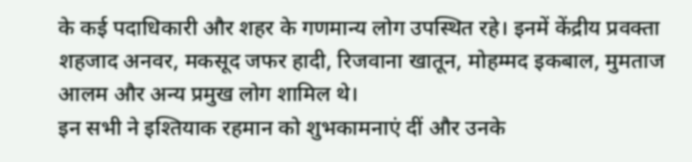के कई पदाधिकारी और शहर के गणमान्य लोग उपस्थित रहे। इनमें केंद्रीय प्रवक्ता शहजाद अनवर, मकसूद जफर हादी, रिजवाना खातून, मोहम्मद इकबाल, मुमताज आलम और अन्य प्रमुख लोग शामिल थे।
इन सभी ने इश्तियाक रहमान को शुभकामनाएं दीं और उनके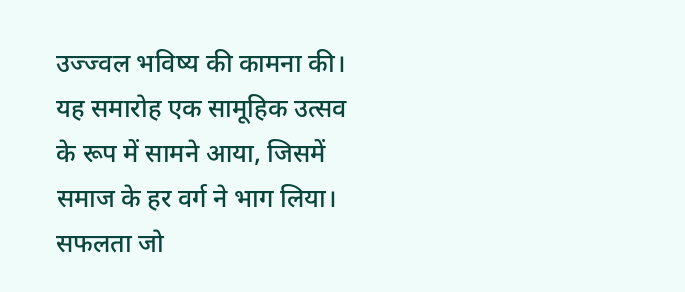उज्ज्वल भविष्य की कामना की। यह समारोह एक सामूहिक उत्सव के रूप में सामने आया, जिसमें समाज के हर वर्ग ने भाग लिया।
सफलता जो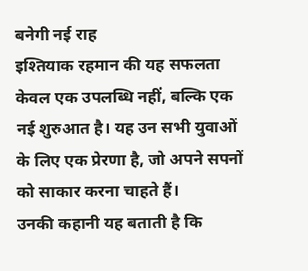बनेगी नई राह
इश्तियाक रहमान की यह सफलता केवल एक उपलब्धि नहीं, बल्कि एक नई शुरुआत है। यह उन सभी युवाओं के लिए एक प्रेरणा है, जो अपने सपनों को साकार करना चाहते हैं।
उनकी कहानी यह बताती है कि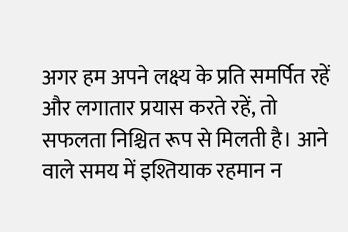अगर हम अपने लक्ष्य के प्रति समर्पित रहें और लगातार प्रयास करते रहें, तो सफलता निश्चित रूप से मिलती है। आने वाले समय में इश्तियाक रहमान न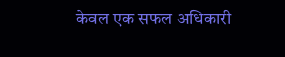केवल एक सफल अधिकारी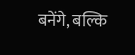बनेंगे, बल्कि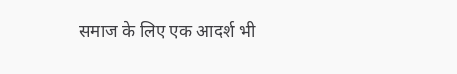समाज के लिए एक आदर्श भी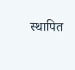स्थापित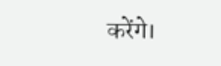करेंगे।